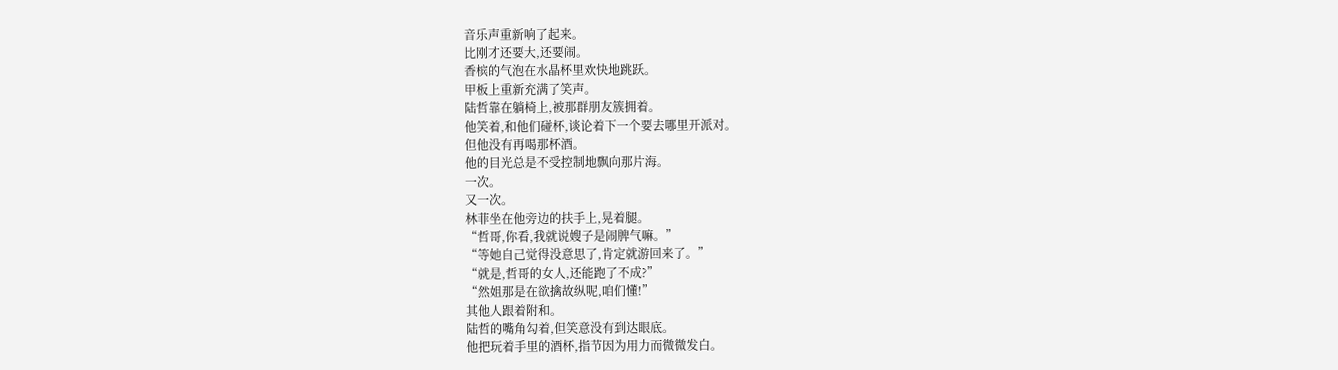音乐声重新响了起来。
比刚才还要大,还要闹。
香槟的气泡在水晶杯里欢快地跳跃。
甲板上重新充满了笑声。
陆哲靠在躺椅上,被那群朋友簇拥着。
他笑着,和他们碰杯,谈论着下一个要去哪里开派对。
但他没有再喝那杯酒。
他的目光总是不受控制地飘向那片海。
一次。
又一次。
林菲坐在他旁边的扶手上,晃着腿。
“哲哥,你看,我就说嫂子是闹脾气嘛。”
“等她自己觉得没意思了,肯定就游回来了。”
“就是,哲哥的女人,还能跑了不成?”
“然姐那是在欲擒故纵呢,咱们懂!”
其他人跟着附和。
陆哲的嘴角勾着,但笑意没有到达眼底。
他把玩着手里的酒杯,指节因为用力而微微发白。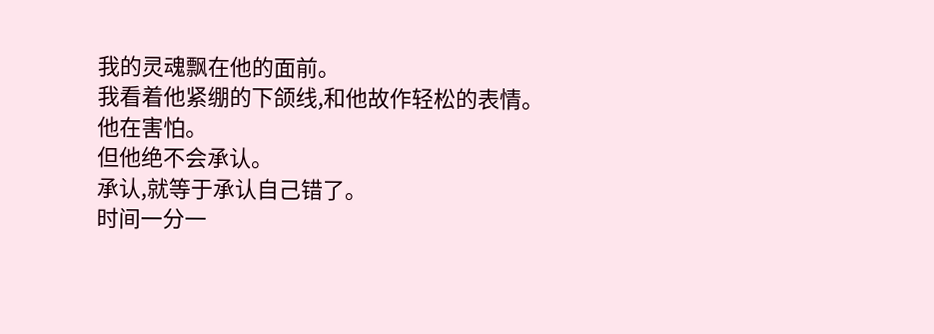我的灵魂飘在他的面前。
我看着他紧绷的下颌线,和他故作轻松的表情。
他在害怕。
但他绝不会承认。
承认,就等于承认自己错了。
时间一分一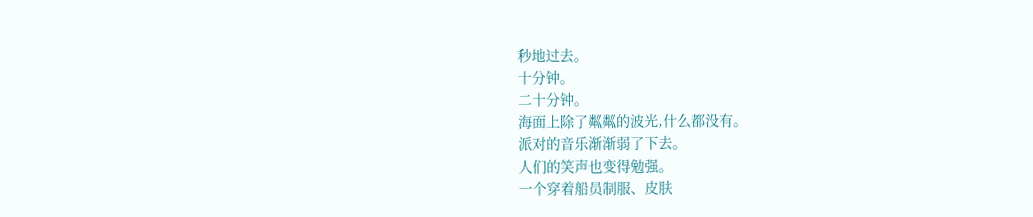秒地过去。
十分钟。
二十分钟。
海面上除了粼粼的波光,什么都没有。
派对的音乐渐渐弱了下去。
人们的笑声也变得勉强。
一个穿着船员制服、皮肤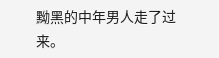黝黑的中年男人走了过来。